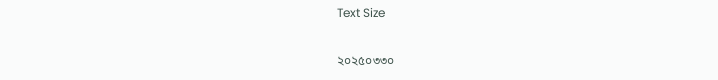Text Size

২০২৫০৩৩০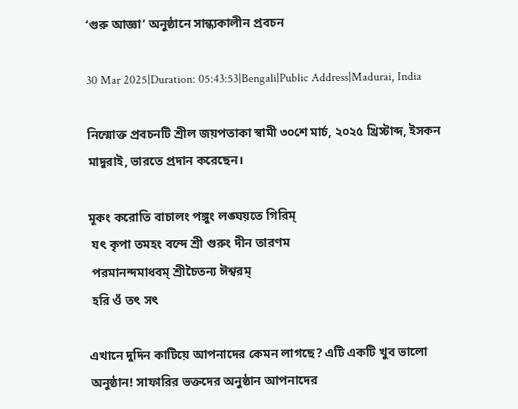‘গুরু আজ্ঞা’ অনুষ্ঠানে সান্ধ্যকালীন প্রবচন

30 Mar 2025|Duration: 05:43:53|Bengali|Public Address|Madurai, India

নিন্মোক্ত প্রবচনটি শ্রীল জয়পতাকা স্বামী ৩০শে মার্চ, ২০২৫ খ্রিস্টাব্দ, ইসকন মাদুরাই, ভারতে প্রদান করেছেন।

মূকং করোতি বাচালং পঙ্গুং লঙ্ঘয়তে গিরিম্
 যৎ কৃপা তমহং বন্দে শ্রী গুরুং দীন তারণম
 পরমানন্দমাধবম্ শ্রীচৈতন্য ঈশ্বরম্
 হরি ওঁ তৎ সৎ

এখানে দুদিন কাটিয়ে আপনাদের কেমন লাগছে? এটি একটি খুব ভালো অনুষ্ঠান! সাফারির ভক্তদের অনুষ্ঠান আপনাদের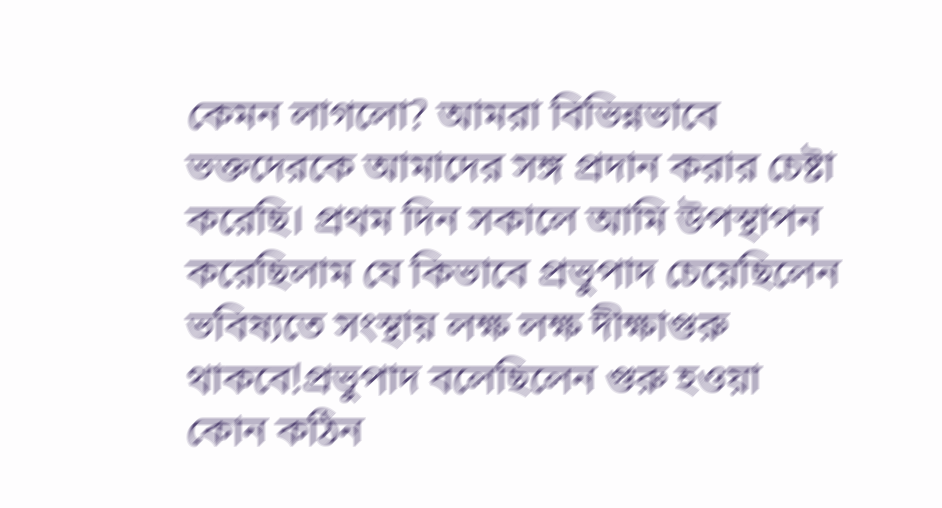কেমন লাগলো? আমরা বিভিন্নভাবে ভক্তদেরকে আমাদের সঙ্গ প্রদান করার চেষ্টা করেছি। প্রথম দিন সকালে আমি উপস্থাপন করেছিলাম যে কিভাবে প্রভুপাদ চেয়েছিলেন ভবিষ্যতে সংস্থায় লক্ষ লক্ষ দীক্ষাগুরু থাকবে!প্রভুপাদ বলেছিলেন গুরু হওয়া কোন কঠিন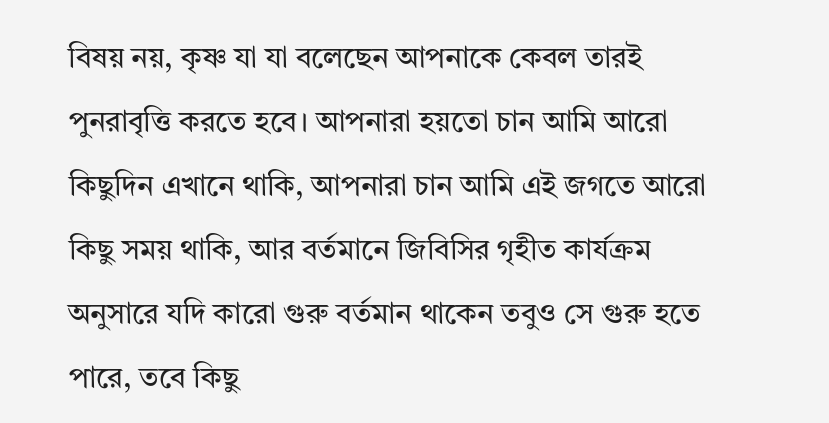বিষয় নয়, কৃষ্ণ যা যা বলেছেন আপনাকে কেবল তারই পুনরাবৃত্তি করতে হবে। আপনারা হয়তো চান আমি আরো কিছুদিন এখানে থাকি, আপনারা চান আমি এই জগতে আরো কিছু সময় থাকি, আর বর্তমানে জিবিসির গৃহীত কার্যক্রম অনুসারে যদি কারো গুরু বর্তমান থাকেন তবুও সে গুরু হতে পারে, তবে কিছু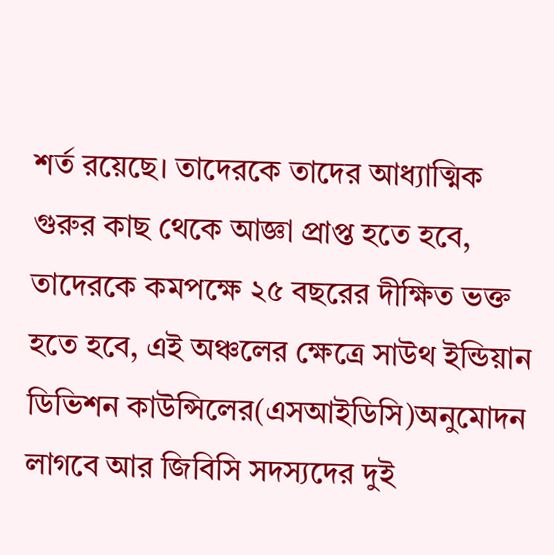শর্ত রয়েছে। তাদেরকে তাদের আধ্যাত্মিক গুরুর কাছ থেকে আজ্ঞা প্রাপ্ত হতে হবে, তাদেরকে কমপক্ষে ২৫ বছরের দীক্ষিত ভক্ত হতে হবে, এই অঞ্চলের ক্ষেত্রে সাউথ ইন্ডিয়ান ডিভিশন কাউন্সিলের(এসআইডিসি)অনুমোদন লাগবে আর জিবিসি সদস্যদের দুই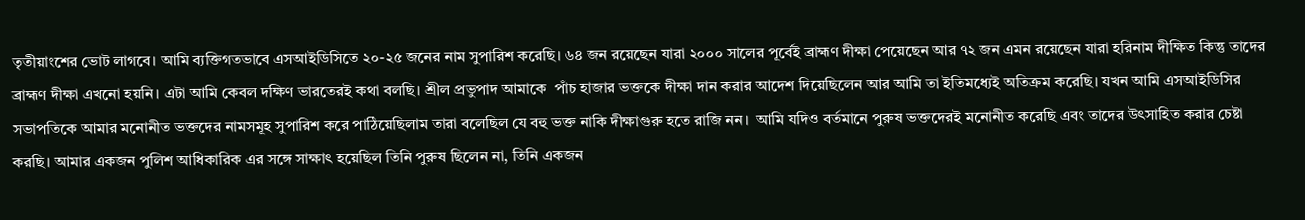তৃতীয়াংশের ভোট লাগবে। আমি ব্যক্তিগতভাবে এসআইডিসিতে ২০-২৫ জনের নাম সুপারিশ করেছি। ৬৪ জন রয়েছেন যারা ২০০০ সালের পূর্বেই ব্রাহ্মণ দীক্ষা পেয়েছেন আর ৭২ জন এমন রয়েছেন যারা হরিনাম দীক্ষিত কিন্তু তাদের ব্রাহ্মণ দীক্ষা এখনো হয়নি। এটা আমি কেবল দক্ষিণ ভারতেরই কথা বলছি। শ্রীল প্রভুপাদ আমাকে  পাঁচ হাজার ভক্তকে দীক্ষা দান করার আদেশ দিয়েছিলেন আর আমি তা ইতিমধ্যেই অতিক্রম করেছি। যখন আমি এসআইডিসির সভাপতিকে আমার মনোনীত ভক্তদের নামসমূহ সুপারিশ করে পাঠিয়েছিলাম তারা বলেছিল যে বহু ভক্ত নাকি দীক্ষাগুরু হতে রাজি নন।  আমি যদিও বর্তমানে পুরুষ ভক্তদেরই মনোনীত করেছি এবং তাদের উৎসাহিত করার চেষ্টা করছি। আমার একজন পুলিশ আধিকারিক এর সঙ্গে সাক্ষাৎ হয়েছিল তিনি পুরুষ ছিলেন না, তিনি একজন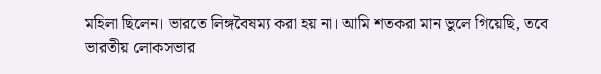মহিলা ছিলেন। ভারতে লিঙ্গবৈষম্য করা হয় না। আমি শতকরা মান ভুলে গিয়েছি, তবে ভারতীয় লোকসভার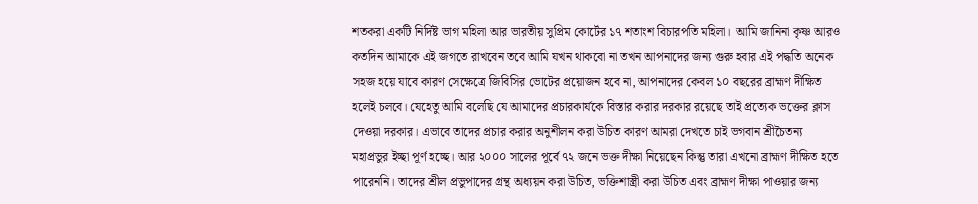শতকরা একটি নির্দিষ্ট ভাগ মহিলা আর ভারতীয় সুপ্রিম কোর্টের ১৭ শতাংশ বিচারপতি মহিলা।  আমি জানিনা কৃষ্ণ আরও কতদিন আমাকে এই জগতে রাখবেন তবে আমি যখন থাকবো না তখন আপনাদের জন্য গুরু হবার এই পদ্ধতি অনেক সহজ হয়ে যাবে কারণ সেক্ষেত্রে জিবিসির ভোটের প্রয়োজন হবে না, আপনাদের কেবল ১০ বছরের ব্রাহ্মণ দীক্ষিত হলেই চলবে। যেহেতু আমি বলেছি যে আমাদের প্রচারকার্যকে বিস্তার করার দরকার রয়েছে তাই প্রত্যেক ভক্তের ক্লাস দেওয়া দরকার। এভাবে তাদের প্রচার করার অনুশীলন করা উচিত কারণ আমরা দেখতে চাই ভগবান শ্রীচৈতন্য মহাপ্রভুর ইচ্ছা পূর্ণ হচ্ছে। আর ২০০০ সালের পূর্বে ৭২ জনে ভক্ত দীক্ষা নিয়েছেন কিন্তু তারা এখনো ব্রাহ্মণ দীক্ষিত হতে পারেননি। তাদের শ্রীল প্রভুপাদের গ্রন্থ অধ্যয়ন করা উচিত, ভক্তিশাস্ত্রী করা উচিত এবং ব্রাহ্মণ দীক্ষা পাওয়ার জন্য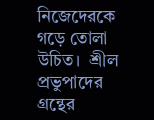নিজেদেরকে গড়ে তোলা উচিত।  শ্রীল প্রভুপাদের গ্রন্থের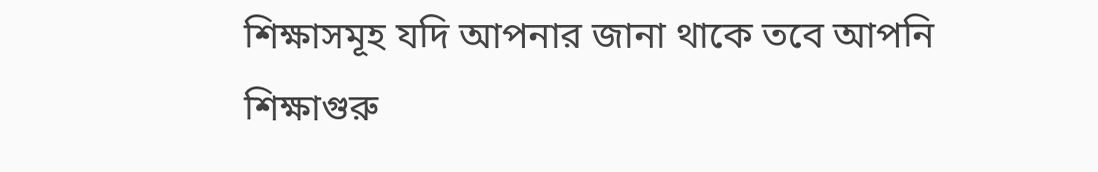শিক্ষাসমূহ যদি আপনার জানা থাকে তবে আপনি শিক্ষাগুরু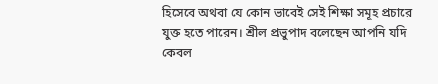হিসেবে অথবা যে কোন ভাবেই সেই শিক্ষা সমূহ প্রচারে যুক্ত হতে পারেন। শ্রীল প্রভুপাদ বলেছেন আপনি যদি কেবল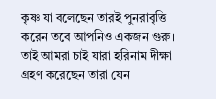কৃষ্ণ যা বলেছেন তারই পুনরাবৃত্তি করেন তবে আপনিও একজন গুরু। তাই আমরা চাই যারা হরিনাম দীক্ষা গ্রহণ করেছেন তারা যেন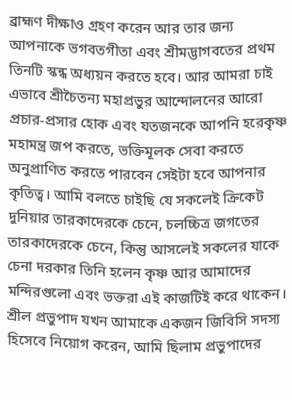ব্রাহ্মণ দীক্ষাও গ্রহণ করেন আর তার জন্য আপনাকে ভগবতগীতা এবং শ্রীমদ্ভাগবতের প্রথম তিনটি স্কন্ধ অধ্যয়ন করতে হবে। আর আমরা চাই এভাবে শ্রীচৈতন্য মহাপ্রভুর আন্দোলনের আরো প্রচার-প্রসার হোক এবং যতজনকে আপনি হরেকৃষ্ণ মহামন্ত্র জপ করতে, ভক্তিমূলক সেবা করতে অনুপ্রাণিত করতে পারবেন সেইটা হবে আপনার কৃতিত্ব। আমি বলতে চাইছি যে সকলেই ক্রিকেট দুনিয়ার তারকাদেরকে চেনে, চলচ্চিত্র জগতের তারকাদেরকে চেনে, কিন্তু আসলেই সকলের যাকে চেনা দরকার তিনি হলেন কৃষ্ণ আর আমাদের মন্দিরগুলো এবং ভক্তরা এই কাজটিই করে থাকেন। শ্রীল প্রভুপাদ যখন আমাকে একজন জিবিসি সদস্য হিসেবে নিয়োগ করেন, আমি ছিলাম প্রভুপাদের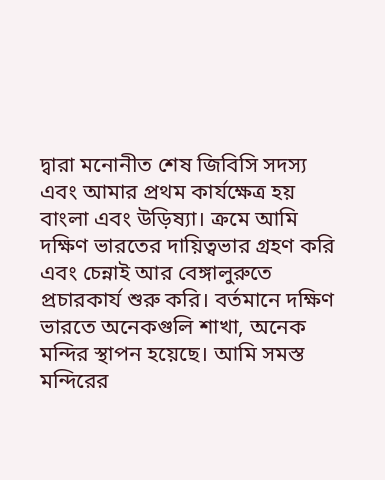দ্বারা মনোনীত শেষ জিবিসি সদস্য এবং আমার প্রথম কার্যক্ষেত্র হয় বাংলা এবং উড়িষ্যা। ক্রমে আমি দক্ষিণ ভারতের দায়িত্বভার গ্রহণ করি এবং চেন্নাই আর বেঙ্গালুরুতে প্রচারকার্য শুরু করি। বর্তমানে দক্ষিণ ভারতে অনেকগুলি শাখা, অনেক মন্দির স্থাপন হয়েছে। আমি সমস্ত মন্দিরের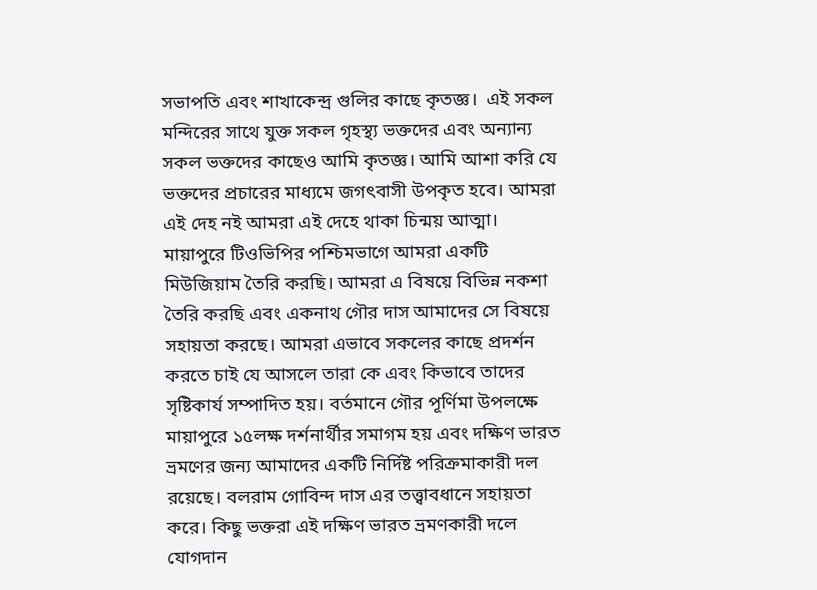সভাপতি এবং শাখাকেন্দ্র গুলির কাছে কৃতজ্ঞ।  এই সকল মন্দিরের সাথে যুক্ত সকল গৃহস্থ্য ভক্তদের এবং অন্যান্য সকল ভক্তদের কাছেও আমি কৃতজ্ঞ। আমি আশা করি যে ভক্তদের প্রচারের মাধ্যমে জগৎবাসী উপকৃত হবে। আমরা এই দেহ নই আমরা এই দেহে থাকা চিন্ময় আত্মা। মায়াপুরে টিওভিপির পশ্চিমভাগে আমরা একটি মিউজিয়াম তৈরি করছি। আমরা এ বিষয়ে বিভিন্ন নকশা তৈরি করছি এবং একনাথ গৌর দাস আমাদের সে বিষয়ে সহায়তা করছে। আমরা এভাবে সকলের কাছে প্রদর্শন করতে চাই যে আসলে তারা কে এবং কিভাবে তাদের সৃষ্টিকার্য সম্পাদিত হয়। বর্তমানে গৌর পূর্ণিমা উপলক্ষে মায়াপুরে ১৫লক্ষ দর্শনার্থীর সমাগম হয় এবং দক্ষিণ ভারত ভ্রমণের জন্য আমাদের একটি নির্দিষ্ট পরিক্রমাকারী দল রয়েছে। বলরাম গোবিন্দ দাস এর তত্ত্বাবধানে সহায়তা করে। কিছু ভক্তরা এই দক্ষিণ ভারত ভ্রমণকারী দলে যোগদান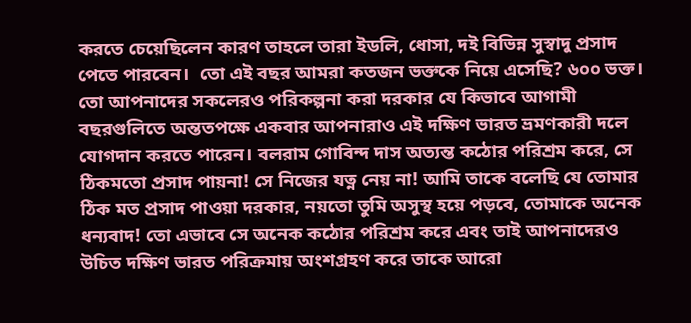করতে চেয়েছিলেন কারণ তাহলে তারা ইডলি, ধোসা, দই বিভিন্ন সুস্বাদু প্রসাদ পেতে পারবেন।  তো এই বছর আমরা কতজন ভক্তকে নিয়ে এসেছি? ৬০০ ভক্ত।  তো আপনাদের সকলেরও পরিকল্পনা করা দরকার যে কিভাবে আগামী বছরগুলিতে অন্ততপক্ষে একবার আপনারাও এই দক্ষিণ ভারত ভ্রমণকারী দলে যোগদান করতে পারেন। বলরাম গোবিন্দ দাস অত্যন্ত কঠোর পরিশ্রম করে, সে ঠিকমতো প্রসাদ পায়না! সে নিজের যত্ন নেয় না! আমি তাকে বলেছি যে তোমার ঠিক মত প্রসাদ পাওয়া দরকার, নয়তো তুমি অসুস্থ হয়ে পড়বে, তোমাকে অনেক ধন্যবাদ! তো এভাবে সে অনেক কঠোর পরিশ্রম করে এবং তাই আপনাদেরও উচিত দক্ষিণ ভারত পরিক্রমায় অংশগ্রহণ করে তাকে আরো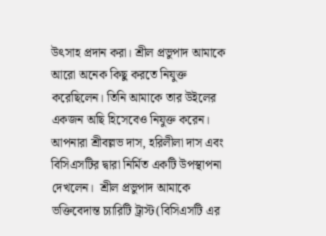উৎসাহ প্রদান করা। শ্রীল প্রভুপাদ আমাকে আরো অনেক কিছু করতে নিযুক্ত করেছিলেন। তিনি আমাকে তার উইলের একজন অছি হিসেবেও নিযুক্ত করেন। আপনারা শ্রীবল্লভ দাস, হরিলীলা দাস এবং বিসিএসটির দ্বারা নির্মিত একটি উপস্থাপনা দেখলেন।  শ্রীল প্রভুপাদ আমাকে ভক্তিবেদান্ত চ্যারিটি ট্রাস্ট(বিসিএসটি এর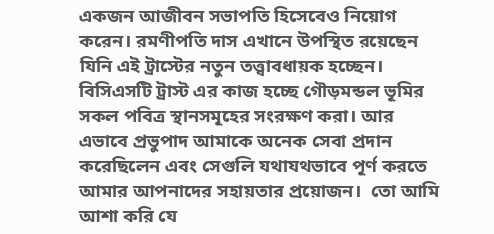একজন আজীবন সভাপতি হিসেবেও নিয়োগ করেন। রমণীপতি দাস এখানে উপস্থিত রয়েছেন যিনি এই ট্রাস্টের নতুন তত্ত্বাবধায়ক হচ্ছেন।  বিসিএসটি ট্রাস্ট এর কাজ হচ্ছে গৌড়মন্ডল ভূমির সকল পবিত্র স্থানসমূহের সংরক্ষণ করা। আর এভাবে প্রভুপাদ আমাকে অনেক সেবা প্রদান করেছিলেন এবং সেগুলি যথাযথভাবে পূর্ণ করতে আমার আপনাদের সহায়তার প্রয়োজন।  তো আমি আশা করি যে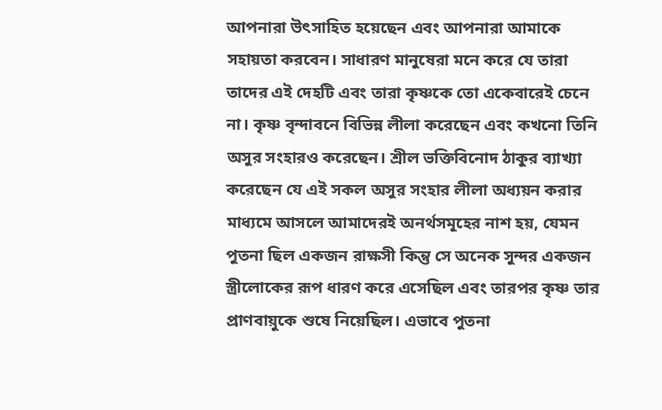আপনারা উৎসাহিত হয়েছেন এবং আপনারা আমাকে সহায়তা করবেন। সাধারণ মানুষেরা মনে করে যে তারা তাদের এই দেহটি এবং তারা কৃষ্ণকে তো একেবারেই চেনে না। কৃষ্ণ বৃন্দাবনে বিভিন্ন লীলা করেছেন এবং কখনো তিনি অসুর সংহারও করেছেন। শ্রীল ভক্তিবিনোদ ঠাকুর ব্যাখ্যা করেছেন যে এই সকল অসুর সংহার লীলা অধ্যয়ন করার মাধ্যমে আসলে আমাদেরই অনর্থসমূহের নাশ হয়, যেমন পুতনা ছিল একজন রাক্ষসী কিন্তু সে অনেক সুন্দর একজন স্ত্রীলোকের রূপ ধারণ করে এসেছিল এবং তারপর কৃষ্ণ তার প্রাণবায়ুকে শুষে নিয়েছিল। এভাবে পুতনা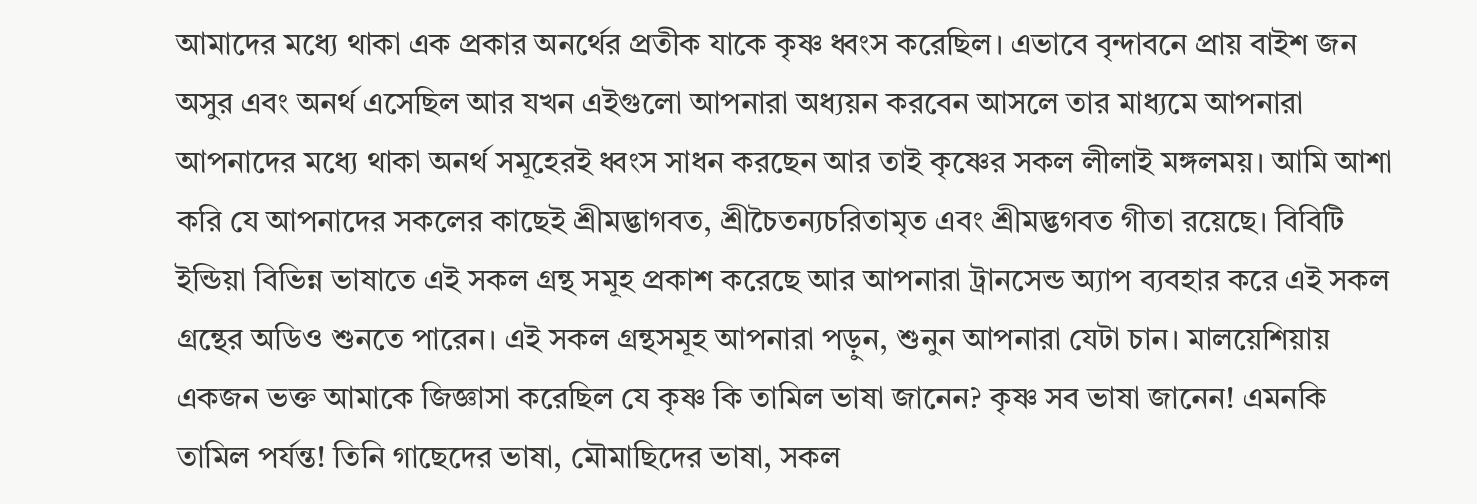আমাদের মধ্যে থাকা এক প্রকার অনর্থের প্রতীক যাকে কৃষ্ণ ধ্বংস করেছিল। এভাবে বৃন্দাবনে প্রায় বাইশ জন অসুর এবং অনর্থ এসেছিল আর যখন এইগুলো আপনারা অধ্যয়ন করবেন আসলে তার মাধ্যমে আপনারা আপনাদের মধ্যে থাকা অনর্থ সমূহেরই ধ্বংস সাধন করছেন আর তাই কৃষ্ণের সকল লীলাই মঙ্গলময়। আমি আশা করি যে আপনাদের সকলের কাছেই শ্রীমদ্ভাগবত, শ্রীচৈতন্যচরিতামৃত এবং শ্রীমদ্ভগবত গীতা রয়েছে। বিবিটি ইন্ডিয়া বিভিন্ন ভাষাতে এই সকল গ্রন্থ সমূহ প্রকাশ করেছে আর আপনারা ট্রানসেন্ড অ্যাপ ব্যবহার করে এই সকল গ্রন্থের অডিও শুনতে পারেন। এই সকল গ্রন্থসমূহ আপনারা পড়ুন, শুনুন আপনারা যেটা চান। মালয়েশিয়ায় একজন ভক্ত আমাকে জিজ্ঞাসা করেছিল যে কৃষ্ণ কি তামিল ভাষা জানেন? কৃষ্ণ সব ভাষা জানেন! এমনকি তামিল পর্যন্ত! তিনি গাছেদের ভাষা, মৌমাছিদের ভাষা, সকল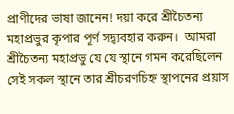প্রাণীদের ভাষা জানেন! দয়া করে শ্রীচৈতন্য মহাপ্রভুর কৃপার পূর্ণ সদ্ব্যবহার করুন।  আমরা শ্রীচৈতন্য মহাপ্রভু যে যে স্থানে গমন করেছিলেন সেই সকল স্থানে তার শ্রীচরণচিহ্ন স্থাপনের প্রয়াস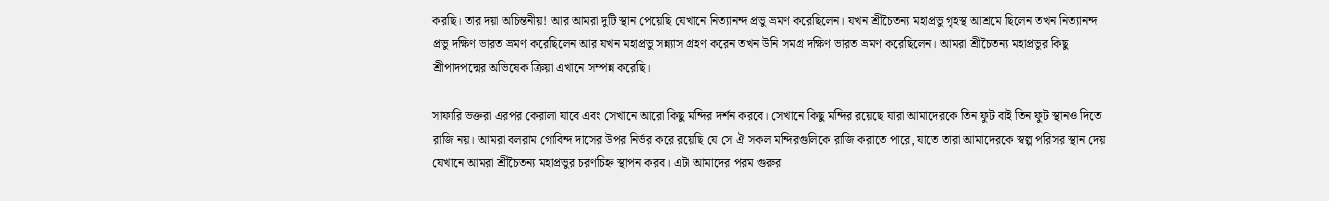করছি। তার দয়া অচিন্তনীয়! আর আমরা দুটি স্থান পেয়েছি যেখানে নিত্যানন্দ প্রভু ভ্রমণ করেছিলেন। যখন শ্রীচৈতন্য মহাপ্রভু গৃহস্থ আশ্রমে ছিলেন তখন নিত্যানন্দ প্রভু দক্ষিণ ভারত ভ্রমণ করেছিলেন আর যখন মহাপ্রভু সন্ন্যাস গ্রহণ করেন তখন উনি সমগ্র দক্ষিণ ভারত ভ্রমণ করেছিলেন। আমরা শ্রীচৈতন্য মহাপ্রভুর কিছু শ্রীপাদপদ্মের অভিষেক ক্রিয়া এখানে সম্পন্ন করেছি।

সাফারি ভক্তরা এরপর কেরালা যাবে এবং সেখানে আরো কিছু মন্দির দর্শন করবে। সেখানে কিছু মন্দির রয়েছে যারা আমাদেরকে তিন ফুট বাই তিন ফুট স্থানও দিতে রাজি নয়। আমরা বলরাম গোবিন্দ দাসের উপর নির্ভর করে রয়েছি যে সে ঐ সকল মন্দিরগুলিকে রাজি করাতে পারে, যাতে তারা আমাদেরকে স্বল্প পরিসর স্থান দেয় যেখানে আমরা শ্রীচৈতন্য মহাপ্রভুর চরণচিহ্ন স্থাপন করব। এটা আমাদের পরম গুরুর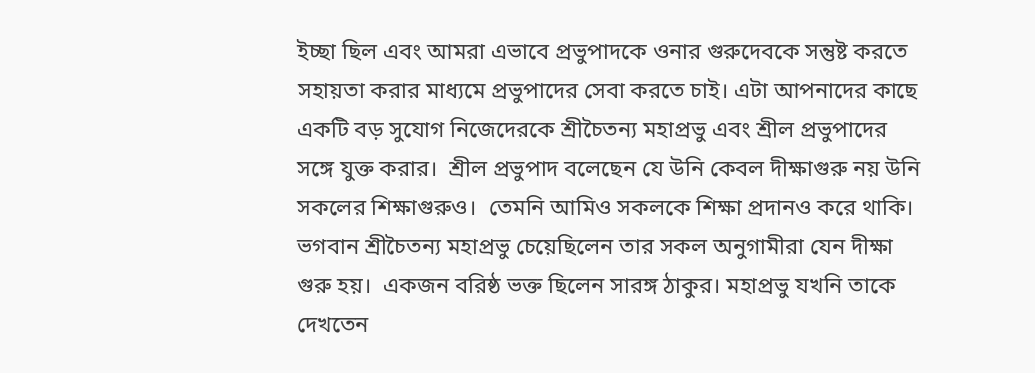ইচ্ছা ছিল এবং আমরা এভাবে প্রভুপাদকে ওনার গুরুদেবকে সন্তুষ্ট করতে সহায়তা করার মাধ্যমে প্রভুপাদের সেবা করতে চাই। এটা আপনাদের কাছে একটি বড় সুযোগ নিজেদেরকে শ্রীচৈতন্য মহাপ্রভু এবং শ্রীল প্রভুপাদের সঙ্গে যুক্ত করার।  শ্রীল প্রভুপাদ বলেছেন যে উনি কেবল দীক্ষাগুরু নয় উনি সকলের শিক্ষাগুরুও।  তেমনি আমিও সকলকে শিক্ষা প্রদানও করে থাকি। ভগবান শ্রীচৈতন্য মহাপ্রভু চেয়েছিলেন তার সকল অনুগামীরা যেন দীক্ষা গুরু হয়।  একজন বরিষ্ঠ ভক্ত ছিলেন সারঙ্গ ঠাকুর। মহাপ্রভু যখনি তাকে দেখতেন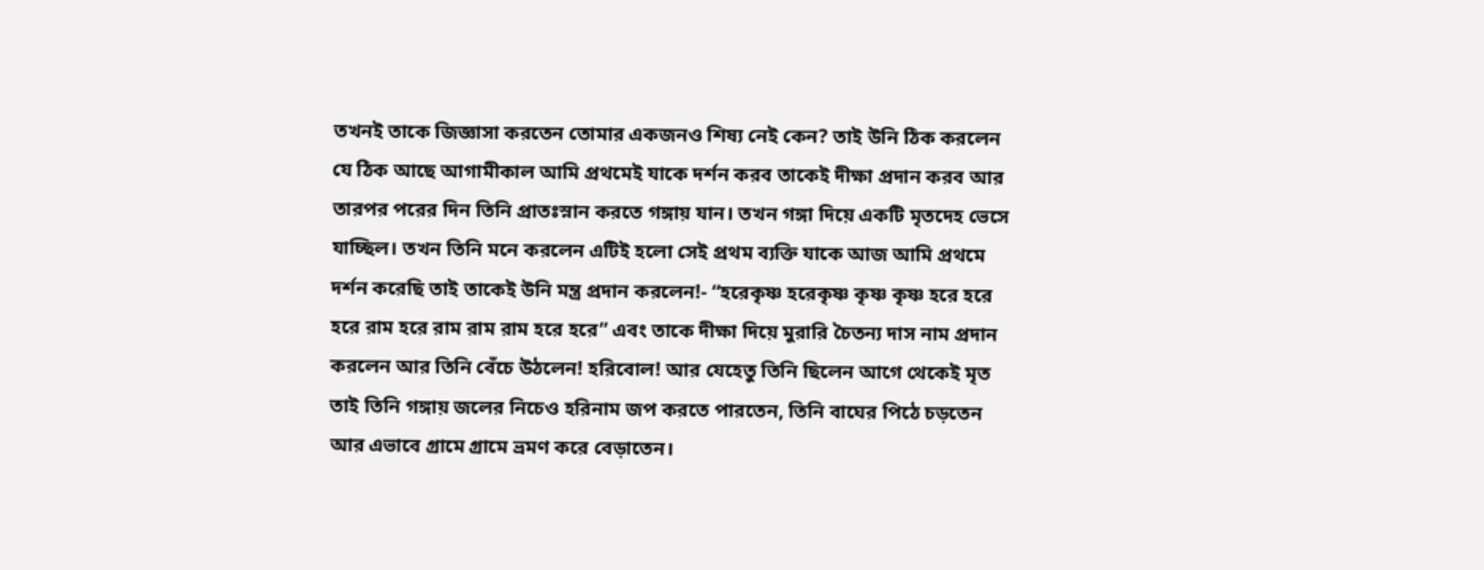তখনই তাকে জিজ্ঞাসা করতেন তোমার একজনও শিষ্য নেই কেন? তাই উনি ঠিক করলেন যে ঠিক আছে আগামীকাল আমি প্রথমেই যাকে দর্শন করব তাকেই দীক্ষা প্রদান করব আর তারপর পরের দিন তিনি প্রাতঃস্নান করতে গঙ্গায় যান। তখন গঙ্গা দিয়ে একটি মৃতদেহ ভেসে যাচ্ছিল। তখন তিনি মনে করলেন এটিই হলো সেই প্রথম ব্যক্তি যাকে আজ আমি প্রথমে দর্শন করেছি তাই তাকেই উনি মন্ত্র প্রদান করলেন!- “হরেকৃষ্ণ হরেকৃষ্ণ কৃষ্ণ কৃষ্ণ হরে হরে হরে রাম হরে রাম রাম রাম হরে হরে” এবং তাকে দীক্ষা দিয়ে মুরারি চৈতন্য দাস নাম প্রদান করলেন আর তিনি বেঁচে উঠলেন! হরিবোল! আর যেহেতু তিনি ছিলেন আগে থেকেই মৃত তাই তিনি গঙ্গায় জলের নিচেও হরিনাম জপ করতে পারতেন, তিনি বাঘের পিঠে চড়তেন আর এভাবে গ্রামে গ্রামে ভ্রমণ করে বেড়াতেন।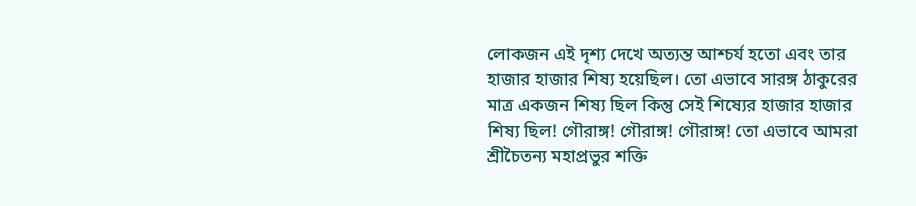লোকজন এই দৃশ্য দেখে অত্যন্ত আশ্চর্য হতো এবং তার হাজার হাজার শিষ্য হয়েছিল। তো এভাবে সারঙ্গ ঠাকুরের মাত্র একজন শিষ্য ছিল কিন্তু সেই শিষ্যের হাজার হাজার শিষ্য ছিল! গৌরাঙ্গ! গৌরাঙ্গ! গৌরাঙ্গ! তো এভাবে আমরা শ্রীচৈতন্য মহাপ্রভুর শক্তি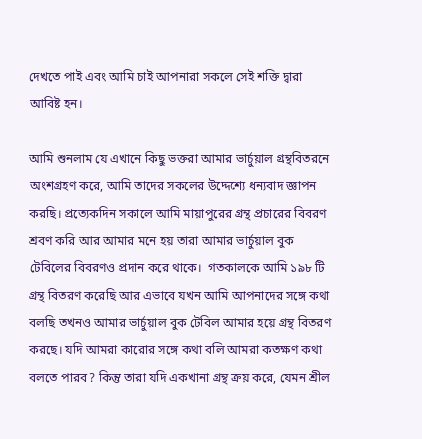দেখতে পাই এবং আমি চাই আপনারা সকলে সেই শক্তি দ্বারা আবিষ্ট হন।

আমি শুনলাম যে এখানে কিছু ভক্তরা আমার ভার্চুয়াল গ্রন্থবিতরনে অংশগ্রহণ করে, আমি তাদের সকলের উদ্দেশ্যে ধন্যবাদ জ্ঞাপন করছি। প্রত্যেকদিন সকালে আমি মায়াপুরের গ্রন্থ প্রচারের বিবরণ শ্রবণ করি আর আমার মনে হয় তারা আমার ভার্চুয়াল বুক টেবিলের বিবরণও প্রদান করে থাকে।  গতকালকে আমি ১৯৮ টি গ্রন্থ বিতরণ করেছি আর এভাবে যখন আমি আপনাদের সঙ্গে কথা বলছি তখনও আমার ভার্চুয়াল বুক টেবিল আমার হয়ে গ্রন্থ বিতরণ করছে। যদি আমরা কারোর সঙ্গে কথা বলি আমরা কতক্ষণ কথা বলতে পারব? কিন্তু তারা যদি একখানা গ্রন্থ ক্রয় করে, যেমন শ্রীল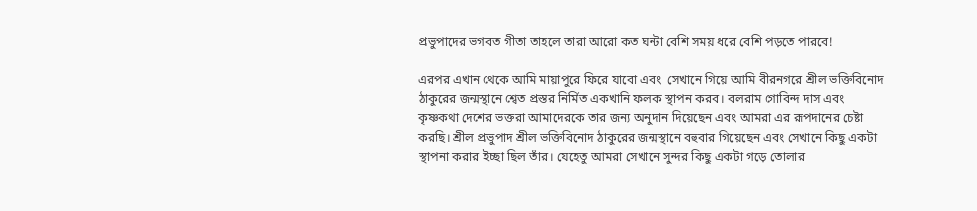প্রভুপাদের ভগবত গীতা তাহলে তারা আরো কত ঘন্টা বেশি সময় ধরে বেশি পড়তে পারবে!

এরপর এখান থেকে আমি মায়াপুরে ফিরে যাবো এবং  সেখানে গিয়ে আমি বীরনগরে শ্রীল ভক্তিবিনোদ ঠাকুরের জন্মস্থানে শ্বেত প্রস্তর নির্মিত একখানি ফলক স্থাপন করব। বলরাম গোবিন্দ দাস এবং কৃষ্ণকথা দেশের ভক্তরা আমাদেরকে তার জন্য অনুদান দিয়েছেন এবং আমরা এর রূপদানের চেষ্টা করছি। শ্রীল প্রভুপাদ শ্রীল ভক্তিবিনোদ ঠাকুরের জন্মস্থানে বহুবার গিয়েছেন এবং সেখানে কিছু একটা স্থাপনা করার ইচ্ছা ছিল তাঁর। যেহেতু আমরা সেখানে সুন্দর কিছু একটা গড়ে তোলার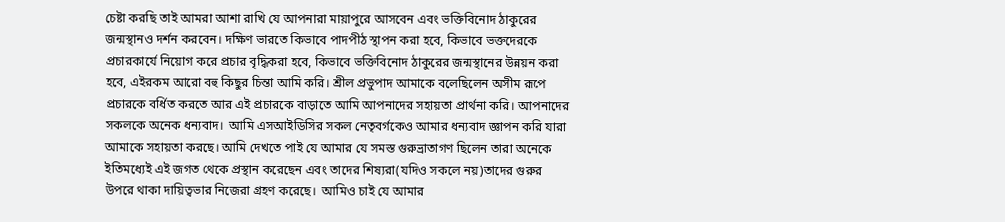চেষ্টা করছি তাই আমরা আশা রাখি যে আপনারা মায়াপুরে আসবেন এবং ভক্তিবিনোদ ঠাকুরের জন্মস্থানও দর্শন করবেন। দক্ষিণ ভারতে কিভাবে পাদপীঠ স্থাপন করা হবে, কিভাবে ভক্তদেরকে প্রচারকার্যে নিয়োগ করে প্রচার বৃদ্ধিকরা হবে, কিভাবে ভক্তিবিনোদ ঠাকুরের জন্মস্থানের উন্নয়ন করা হবে, এইরকম আরো বহু কিছুর চিন্তা আমি করি। শ্রীল প্রভুপাদ আমাকে বলেছিলেন অসীম রূপে প্রচারকে বর্ধিত করতে আর এই প্রচারকে বাড়াতে আমি আপনাদের সহায়তা প্রার্থনা করি। আপনাদের সকলকে অনেক ধন্যবাদ।  আমি এসআইডিসির সকল নেতৃবর্গকেও আমার ধন্যবাদ জ্ঞাপন করি যারা আমাকে সহায়তা করছে। আমি দেখতে পাই যে আমার যে সমস্ত গুরুভ্রাতাগণ ছিলেন তারা অনেকে ইতিমধ্যেই এই জগত থেকে প্রস্থান করেছেন এবং তাদের শিষ্যরা(যদিও সকলে নয়)তাদের গুরুর উপরে থাকা দায়িত্বভার নিজেরা গ্রহণ করেছে।  আমিও চাই যে আমার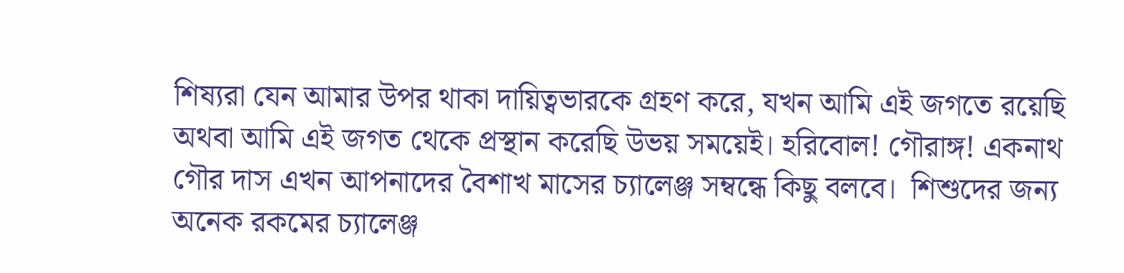শিষ্যরা যেন আমার উপর থাকা দায়িত্বভারকে গ্রহণ করে, যখন আমি এই জগতে রয়েছি অথবা আমি এই জগত থেকে প্রস্থান করেছি উভয় সময়েই। হরিবোল! গৌরাঙ্গ! একনাথ গৌর দাস এখন আপনাদের বৈশাখ মাসের চ্যালেঞ্জ সম্বন্ধে কিছু বলবে।  শিশুদের জন্য অনেক রকমের চ্যালেঞ্জ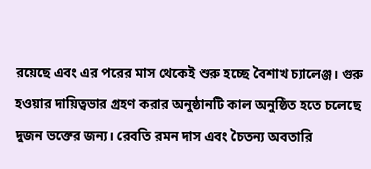রয়েছে এবং এর পরের মাস থেকেই শুরু হচ্ছে বৈশাখ চ্যালেঞ্জ। গুরু হওয়ার দায়িত্বভার গ্রহণ করার অনুষ্ঠানটি কাল অনুষ্ঠিত হতে চলেছে দুজন ভক্তের জন্য। রেবতি রমন দাস এবং চৈতন্য অবতারি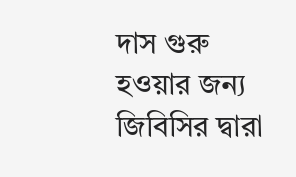দাস গুরু হওয়ার জন্য জিবিসির দ্বারা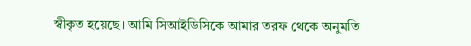স্বীকৃত হয়েছে। আমি সিআইডিসিকে আমার তরফ থেকে অনুমতি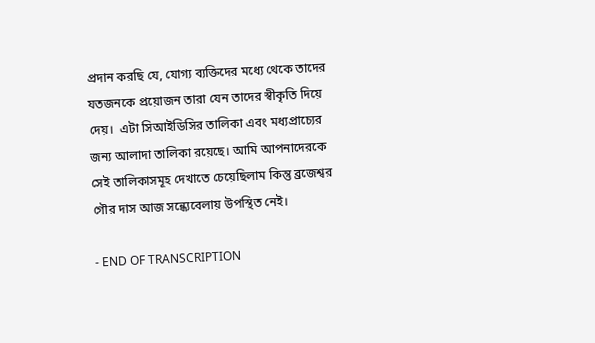প্রদান করছি যে, যোগ্য ব্যক্তিদের মধ্যে থেকে তাদের যতজনকে প্রয়োজন তারা যেন তাদের স্বীকৃতি দিয়ে দেয়।  এটা সিআইডিসির তালিকা এবং মধ্যপ্রাচ্যের জন্য আলাদা তালিকা রয়েছে। আমি আপনাদেরকে সেই তালিকাসমূহ দেখাতে চেয়েছিলাম কিন্তু ব্রজেশ্বর গৌর দাস আজ সন্ধ্যেবেলায় উপস্থিত নেই।

- END OF TRANSCRIPTION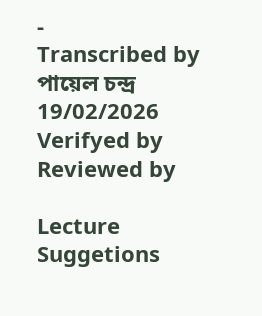-
Transcribed by পায়েল চন্দ্র 19/02/2026
Verifyed by
Reviewed by

Lecture Suggetions